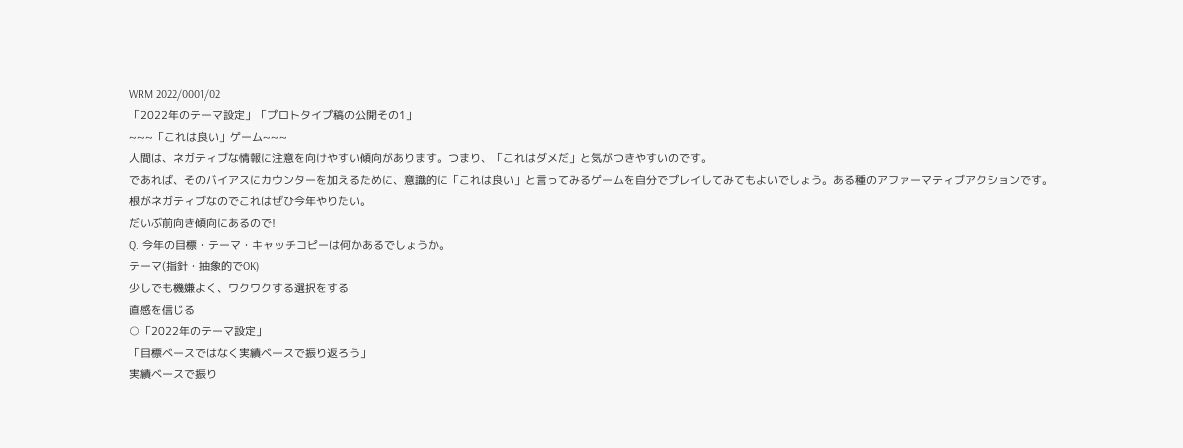WRM 2022/0001/02
「2022年のテーマ設定」「プロトタイプ稿の公開その1」
~~~「これは良い」ゲーム~~~
人間は、ネガティブな情報に注意を向けやすい傾向があります。つまり、「これはダメだ」と気がつきやすいのです。
であれば、そのバイアスにカウンターを加えるために、意識的に「これは良い」と言ってみるゲームを自分でプレイしてみてもよいでしょう。ある種のアファーマティブアクションです。
根がネガティブなのでこれはぜひ今年やりたい。
だいぶ前向き傾向にあるので!
Q. 今年の目標・テーマ・キャッチコピーは何かあるでしょうか。
テーマ(指針・抽象的でOK)
少しでも機嫌よく、ワクワクする選択をする
直感を信じる
○「2022年のテーマ設定」
「目標ベースではなく実績ベースで振り返ろう」
実績ベースで振り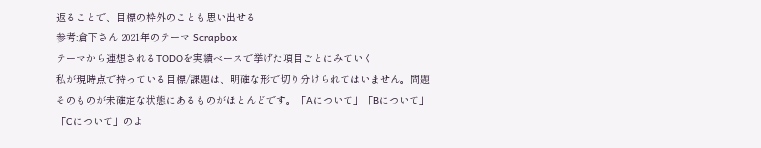返ることで、目標の枠外のことも思い出せる
参考:倉下さん 2021年のテーマ Scrapbox
テーマから連想されるTODOを実績ベースで挙げた項目ごとにみていく
私が現時点で持っている目標/課題は、明確な形で切り分けられてはいません。問題そのものが未確定な状態にあるものがほとんどです。「Aについて」「Bについて」「Cについて」のよ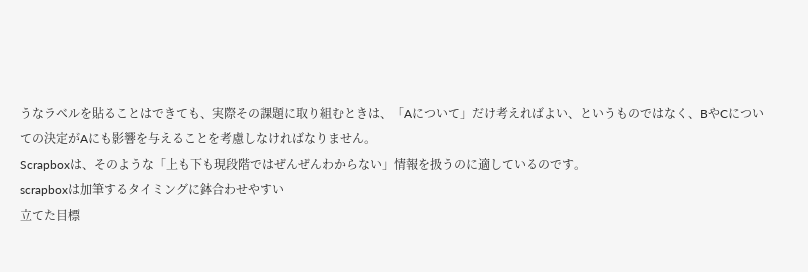うなラベルを貼ることはできても、実際その課題に取り組むときは、「Aについて」だけ考えればよい、というものではなく、BやCについての決定がAにも影響を与えることを考慮しなければなりません。
Scrapboxは、そのような「上も下も現段階ではぜんぜんわからない」情報を扱うのに適しているのです。
scrapboxは加筆するタイミングに鉢合わせやすい
立てた目標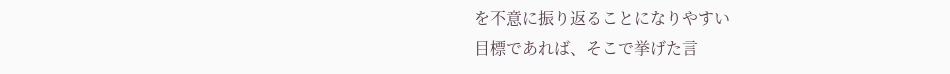を不意に振り返ることになりやすい
目標であれば、そこで挙げた言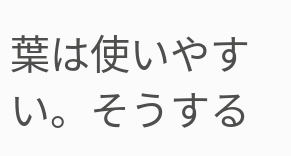葉は使いやすい。そうする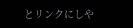とリンクにしや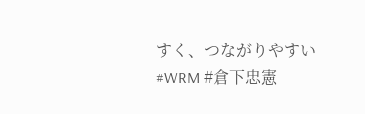すく、つながりやすい
#WRM #倉下忠憲